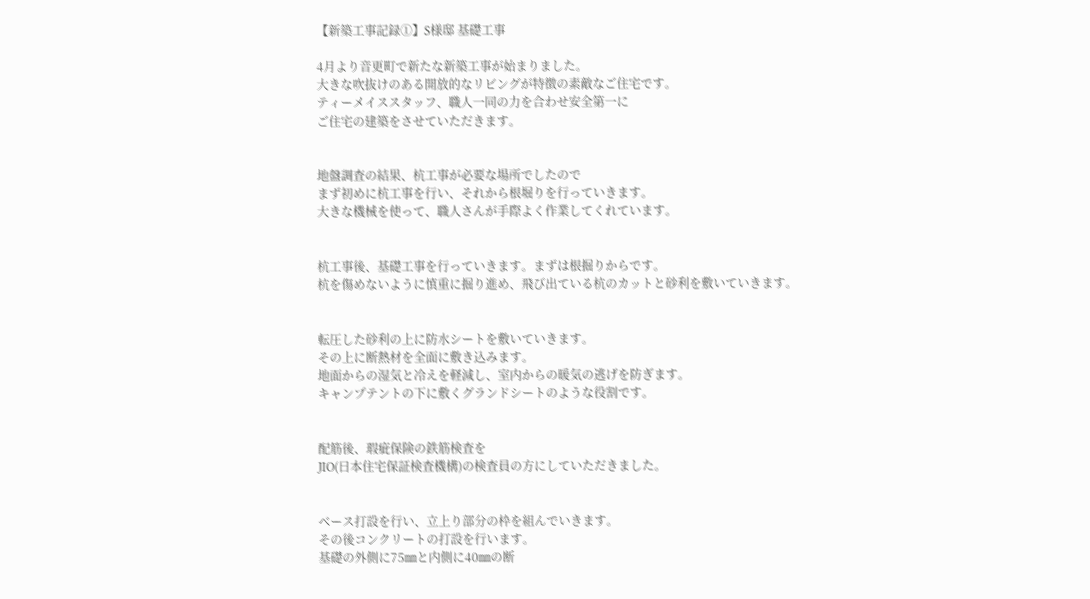【新築工事記録①】S様邸 基礎工事

4月より音更町で新たな新築工事が始まりました。
大きな吹抜けのある開放的なリビングが特徴の素敵なご住宅です。
ティーメイススタッフ、職人一同の力を合わせ安全第一に
ご住宅の建築をさせていただきます。


地盤調査の結果、杭工事が必要な場所でしたので
まず初めに杭工事を行い、それから根堀りを行っていきます。
大きな機械を使って、職人さんが手際よく作業してくれています。


杭工事後、基礎工事を行っていきます。まずは根掘りからです。
杭を傷めないように慎重に掘り進め、飛び出ている杭のカットと砂利を敷いていきます。


転圧した砂利の上に防水シートを敷いていきます。
その上に断熱材を全面に敷き込みます。
地面からの湿気と冷えを軽減し、室内からの暖気の逃げを防ぎます。
キャンプテントの下に敷くグランドシートのような役割です。


配筋後、瑕疵保険の鉄筋検査を
JIO(日本住宅保証検査機構)の検査員の方にしていただきました。


ベース打設を行い、立上り部分の枠を組んでいきます。
その後コンクリートの打設を行います。
基礎の外側に75㎜と内側に40㎜の断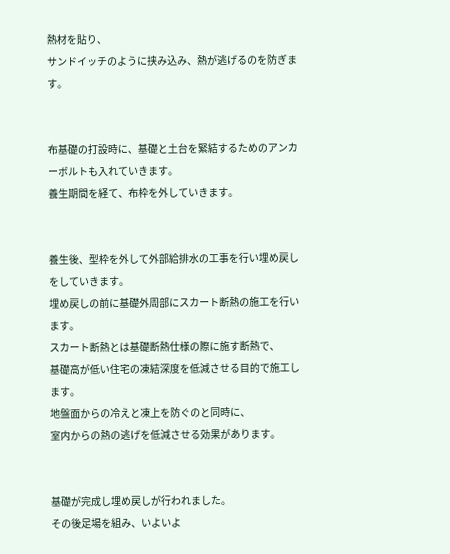熱材を貼り、
サンドイッチのように挟み込み、熱が逃げるのを防ぎます。


布基礎の打設時に、基礎と土台を緊結するためのアンカーボルトも入れていきます。
養生期間を経て、布枠を外していきます。


養生後、型枠を外して外部給排水の工事を行い埋め戻しをしていきます。
埋め戻しの前に基礎外周部にスカート断熱の施工を行います。
スカート断熱とは基礎断熱仕様の際に施す断熱で、
基礎高が低い住宅の凍結深度を低減させる目的で施工します。
地盤面からの冷えと凍上を防ぐのと同時に、
室内からの熱の逃げを低減させる効果があります。


基礎が完成し埋め戻しが行われました。
その後足場を組み、いよいよ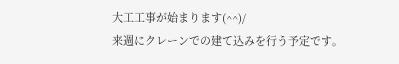大工工事が始まります(^^)/
来週にクレーンでの建て込みを行う予定です。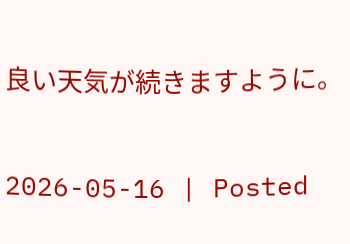良い天気が続きますように。

2026-05-16 | Posted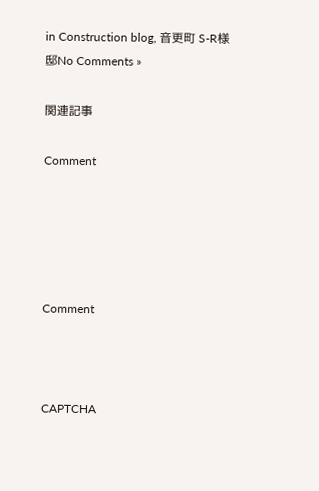in Construction blog, 音更町 S-R様邸No Comments »

関連記事

Comment





Comment



CAPTCHA